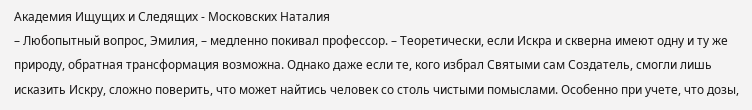Академия Ищущих и Следящих - Московских Наталия
– Любопытный вопрос, Эмилия, – медленно покивал профессор. – Теоретически, если Искра и скверна имеют одну и ту же природу, обратная трансформация возможна. Однако даже если те, кого избрал Святыми сам Создатель, смогли лишь исказить Искру, сложно поверить, что может найтись человек со столь чистыми помыслами. Особенно при учете, что дозы,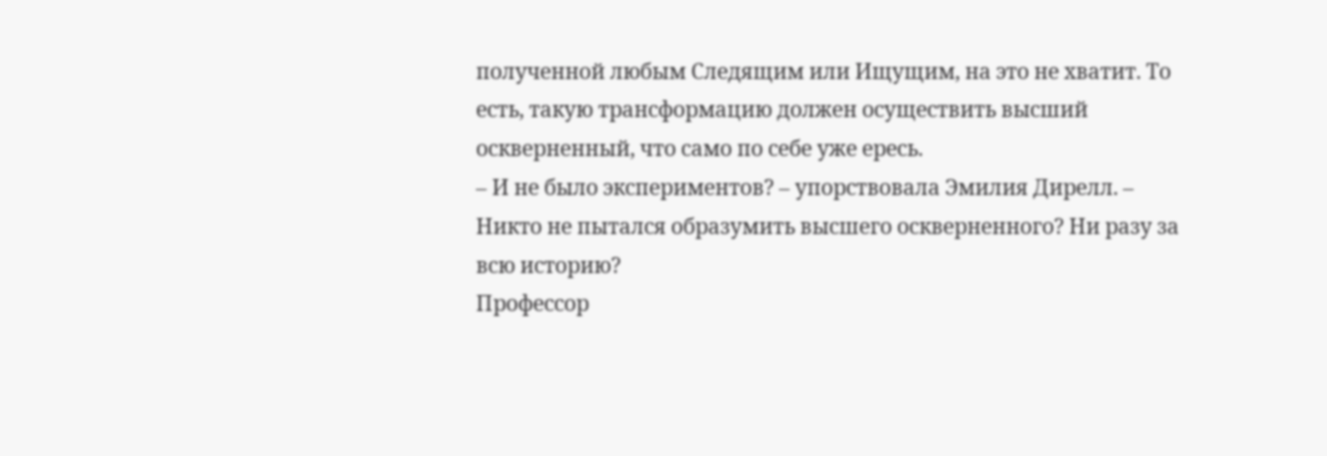полученной любым Следящим или Ищущим, на это не хватит. То есть, такую трансформацию должен осуществить высший оскверненный, что само по себе уже ересь.
– И не было экспериментов? – упорствовала Эмилия Дирелл. – Никто не пытался образумить высшего оскверненного? Ни разу за всю историю?
Профессор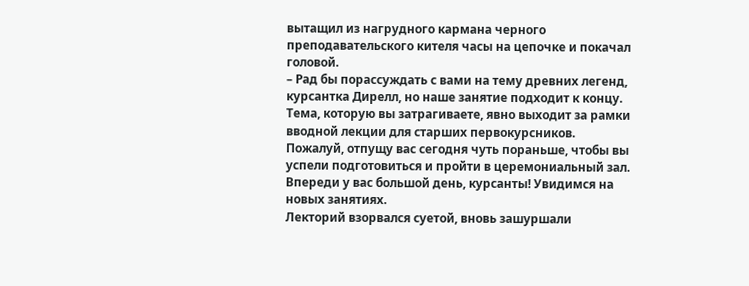вытащил из нагрудного кармана черного преподавательского кителя часы на цепочке и покачал головой.
– Рад бы порассуждать с вами на тему древних легенд, курсантка Дирелл, но наше занятие подходит к концу. Тема, которую вы затрагиваете, явно выходит за рамки вводной лекции для старших первокурсников. Пожалуй, отпущу вас сегодня чуть пораньше, чтобы вы успели подготовиться и пройти в церемониальный зал. Впереди у вас большой день, курсанты! Увидимся на новых занятиях.
Лекторий взорвался суетой, вновь зашуршали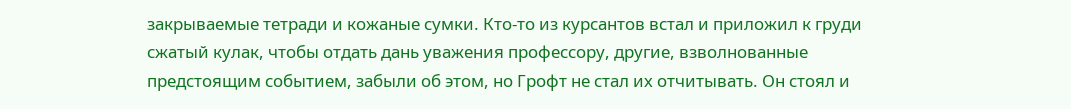закрываемые тетради и кожаные сумки. Кто-то из курсантов встал и приложил к груди сжатый кулак, чтобы отдать дань уважения профессору, другие, взволнованные предстоящим событием, забыли об этом, но Грофт не стал их отчитывать. Он стоял и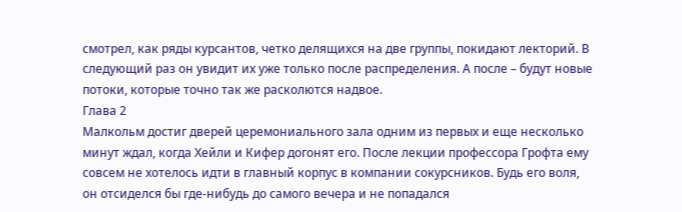смотрел, как ряды курсантов, четко делящихся на две группы, покидают лекторий. В следующий раз он увидит их уже только после распределения. А после – будут новые потоки, которые точно так же расколются надвое.
Глава 2
Малкольм достиг дверей церемониального зала одним из первых и еще несколько минут ждал, когда Хейли и Кифер догонят его. После лекции профессора Грофта ему совсем не хотелось идти в главный корпус в компании сокурсников. Будь его воля, он отсиделся бы где-нибудь до самого вечера и не попадался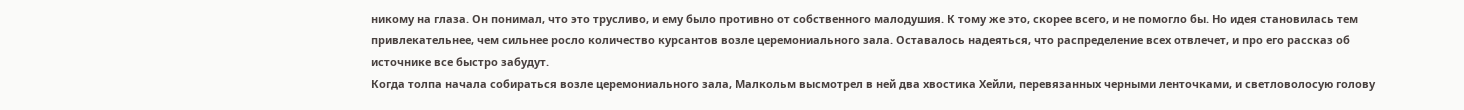никому на глаза. Он понимал, что это трусливо, и ему было противно от собственного малодушия. К тому же это, скорее всего, и не помогло бы. Но идея становилась тем привлекательнее, чем сильнее росло количество курсантов возле церемониального зала. Оставалось надеяться, что распределение всех отвлечет, и про его рассказ об источнике все быстро забудут.
Когда толпа начала собираться возле церемониального зала, Малкольм высмотрел в ней два хвостика Хейли, перевязанных черными ленточками, и светловолосую голову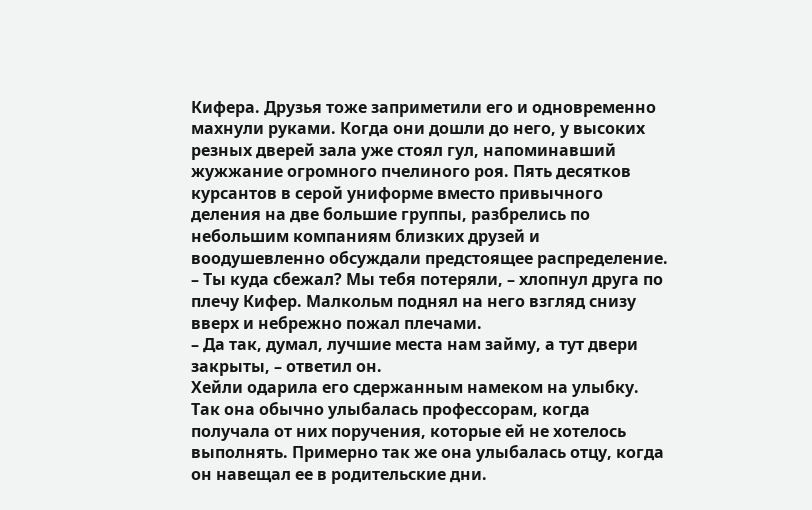Кифера. Друзья тоже заприметили его и одновременно махнули руками. Когда они дошли до него, у высоких резных дверей зала уже стоял гул, напоминавший жужжание огромного пчелиного роя. Пять десятков курсантов в серой униформе вместо привычного деления на две большие группы, разбрелись по небольшим компаниям близких друзей и воодушевленно обсуждали предстоящее распределение.
– Ты куда сбежал? Мы тебя потеряли, – хлопнул друга по плечу Кифер. Малкольм поднял на него взгляд снизу вверх и небрежно пожал плечами.
– Да так, думал, лучшие места нам займу, а тут двери закрыты, – ответил он.
Хейли одарила его сдержанным намеком на улыбку. Так она обычно улыбалась профессорам, когда получала от них поручения, которые ей не хотелось выполнять. Примерно так же она улыбалась отцу, когда он навещал ее в родительские дни.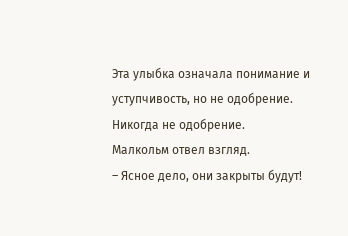Эта улыбка означала понимание и уступчивость, но не одобрение. Никогда не одобрение.
Малкольм отвел взгляд.
– Ясное дело, они закрыты будут!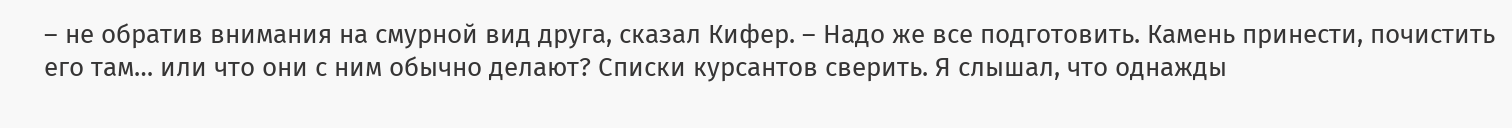– не обратив внимания на смурной вид друга, сказал Кифер. – Надо же все подготовить. Камень принести, почистить его там… или что они с ним обычно делают? Списки курсантов сверить. Я слышал, что однажды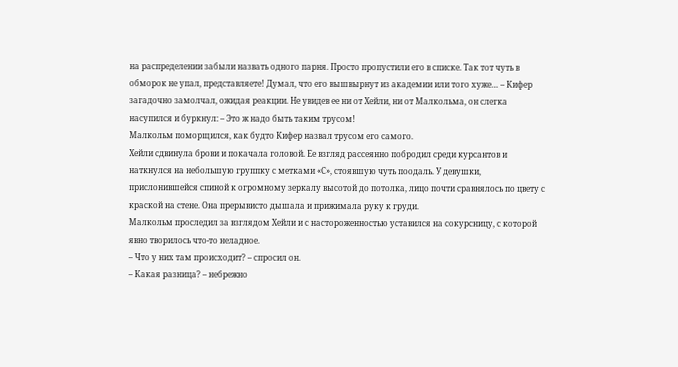на распределении забыли назвать одного парня. Просто пропустили его в списке. Так тот чуть в обморок не упал, представляете! Думал, что его вышвырнут из академии или того хуже… – Кифер загадочно замолчал, ожидая реакции. Не увидев ее ни от Хейли, ни от Малкольма, он слегка насупился и буркнул: – Это ж надо быть таким трусом!
Малкольм поморщился, как будто Кифер назвал трусом его самого.
Хейли сдвинула брови и покачала головой. Ее взгляд рассеянно побродил среди курсантов и наткнулся на небольшую группку с метками «С», стоявшую чуть поодаль. У девушки, прислонившейся спиной к огромному зеркалу высотой до потолка, лицо почти сравнялось по цвету с краской на стене. Она прерывисто дышала и прижимала руку к груди.
Малкольм проследил за взглядом Хейли и с настороженностью уставился на сокурсницу, с которой явно творилось что-то неладное.
– Что у них там происходит? – спросил он.
– Какая разница? – небрежно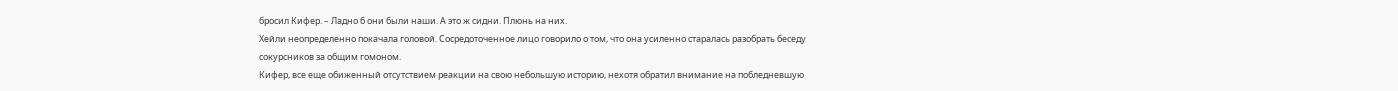бросил Кифер. – Ладно б они были наши. А это ж сидни. Плюнь на них.
Хейли неопределенно покачала головой. Сосредоточенное лицо говорило о том, что она усиленно старалась разобрать беседу сокурсников за общим гомоном.
Кифер, все еще обиженный отсутствием реакции на свою небольшую историю, нехотя обратил внимание на побледневшую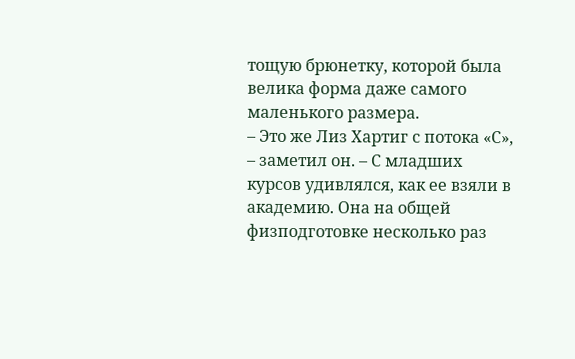тощую брюнетку, которой была велика форма даже самого маленького размера.
– Это же Лиз Хартиг с потока «С», – заметил он. – С младших курсов удивлялся, как ее взяли в академию. Она на общей физподготовке несколько раз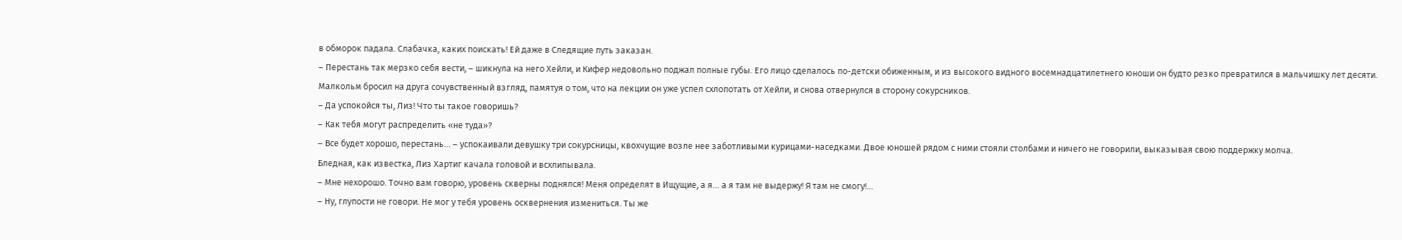в обморок падала. Слабачка, каких поискать! Ей даже в Следящие путь заказан.
– Перестань так мерзко себя вести, – шикнула на него Хейли, и Кифер недовольно поджал полные губы. Его лицо сделалось по-детски обиженным, и из высокого видного восемнадцатилетнего юноши он будто резко превратился в мальчишку лет десяти.
Малкольм бросил на друга сочувственный взгляд, памятуя о том, что на лекции он уже успел схлопотать от Хейли, и снова отвернулся в сторону сокурсников.
– Да успокойся ты, Лиз! Что ты такое говоришь?
– Как тебя могут распределить «не туда»?
– Все будет хорошо, перестань… – успокаивали девушку три сокурсницы, квохчущие возле нее заботливыми курицами-наседками. Двое юношей рядом с ними стояли столбами и ничего не говорили, выказывая свою поддержку молча.
Бледная, как известка, Лиз Хартиг качала головой и всхлипывала.
– Мне нехорошо. Точно вам говорю, уровень скверны поднялся! Меня определят в Ищущие, а я… а я там не выдержу! Я там не смогу!…
– Ну, глупости не говори. Не мог у тебя уровень осквернения измениться. Ты же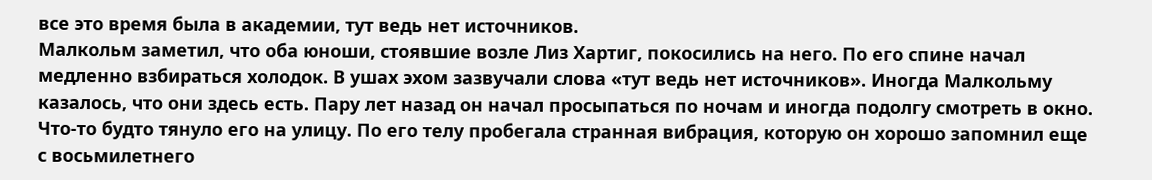все это время была в академии, тут ведь нет источников.
Малкольм заметил, что оба юноши, стоявшие возле Лиз Хартиг, покосились на него. По его спине начал медленно взбираться холодок. В ушах эхом зазвучали слова «тут ведь нет источников». Иногда Малкольму казалось, что они здесь есть. Пару лет назад он начал просыпаться по ночам и иногда подолгу смотреть в окно. Что-то будто тянуло его на улицу. По его телу пробегала странная вибрация, которую он хорошо запомнил еще с восьмилетнего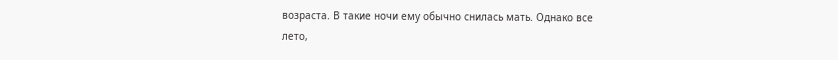возраста. В такие ночи ему обычно снилась мать. Однако все лето,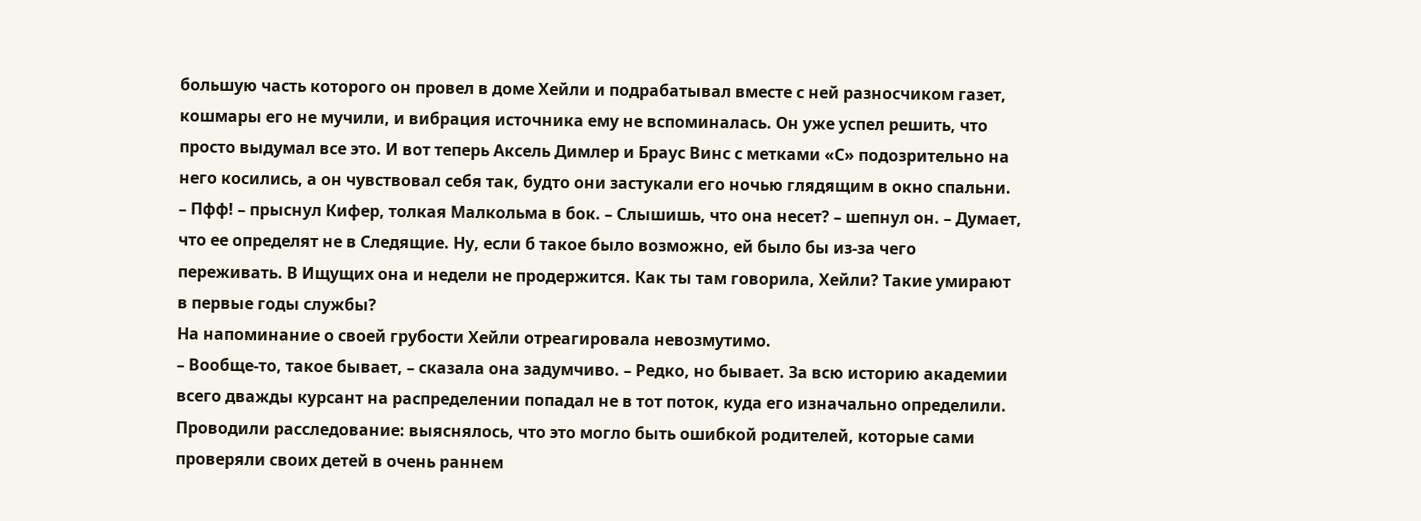большую часть которого он провел в доме Хейли и подрабатывал вместе с ней разносчиком газет, кошмары его не мучили, и вибрация источника ему не вспоминалась. Он уже успел решить, что просто выдумал все это. И вот теперь Аксель Димлер и Браус Винс с метками «С» подозрительно на него косились, а он чувствовал себя так, будто они застукали его ночью глядящим в окно спальни.
– Пфф! – прыснул Кифер, толкая Малкольма в бок. – Слышишь, что она несет? – шепнул он. – Думает, что ее определят не в Следящие. Ну, если б такое было возможно, ей было бы из-за чего переживать. В Ищущих она и недели не продержится. Как ты там говорила, Хейли? Такие умирают в первые годы службы?
На напоминание о своей грубости Хейли отреагировала невозмутимо.
– Вообще-то, такое бывает, – сказала она задумчиво. – Редко, но бывает. За всю историю академии всего дважды курсант на распределении попадал не в тот поток, куда его изначально определили. Проводили расследование: выяснялось, что это могло быть ошибкой родителей, которые сами проверяли своих детей в очень раннем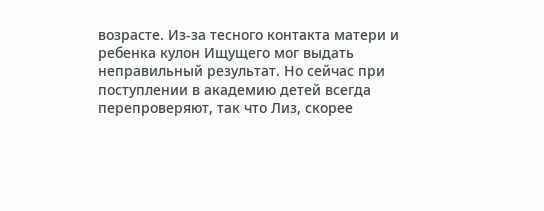возрасте. Из-за тесного контакта матери и ребенка кулон Ищущего мог выдать неправильный результат. Но сейчас при поступлении в академию детей всегда перепроверяют, так что Лиз, скорее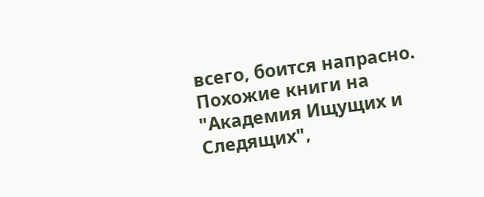всего, боится напрасно.
Похожие книги на "Академия Ищущих и Следящих",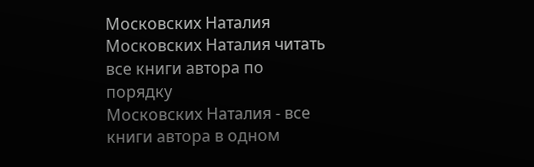Московских Наталия
Московских Наталия читать все книги автора по порядку
Московских Наталия - все книги автора в одном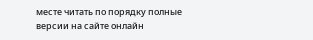месте читать по порядку полные версии на сайте онлайн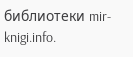библиотеки mir-knigi.info.